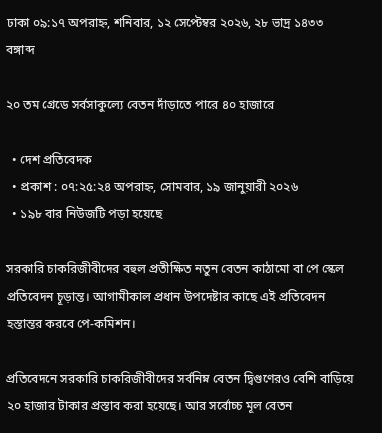ঢাকা ০৯:১৭ অপরাহ্ন, শনিবার, ১২ সেপ্টেম্বর ২০২৬, ২৮ ভাদ্র ১৪৩৩ বঙ্গাব্দ

২০ তম গ্রেডে সর্বসাকুল্যে বেতন দাঁড়াতে পারে ৪০ হাজারে

  • দেশ প্রতিবেদক
  • প্রকাশ : ০৭:২৫:২৪ অপরাহ্ন, সোমবার, ১৯ জানুয়ারী ২০২৬
  • ১৯৮ বার নিউজটি পড়া হয়েছে

সরকারি চাকরিজীবীদের বহুল প্রতীক্ষিত নতুন বেতন কাঠামো বা পে স্কেল প্রতিবেদন চূড়ান্ত। আগামীকাল প্রধান উপদেষ্টার কাছে এই প্রতিবেদন হস্তান্তর করবে পে-কমিশন।

প্রতিবেদনে সরকারি চাকরিজীবীদের সর্বনিম্ন বেতন দ্বিগুণেরও বেশি বাড়িয়ে ২০ হাজার টাকার প্রস্তাব করা হয়েছে। আর সর্বোচ্চ মূল বেতন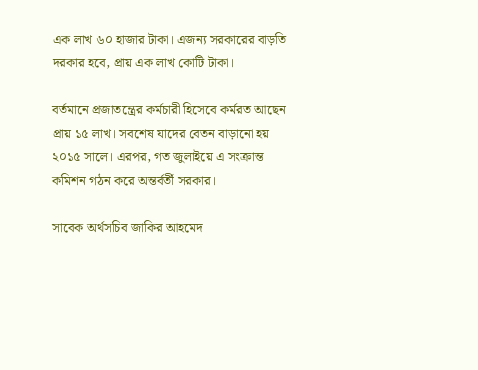এক লাখ ৬০ হাজার টাকা। এজন্য সরকারের বাড়তি দরকার হবে, প্রায় এক লাখ কোটি টাকা।

বর্তমানে প্রজাতন্ত্রের কর্মচারী হিসেবে কর্মরত আছেন প্রায় ১৫ লাখ। সবশেষ যাদের বেতন বাড়ানো হয় ২০১৫ সালে। এরপর, গত জুলাইয়ে এ সংক্রান্ত কমিশন গঠন করে অন্তর্বর্তী সরকার।

সাবেক অর্থসচিব জাকির আহমেদ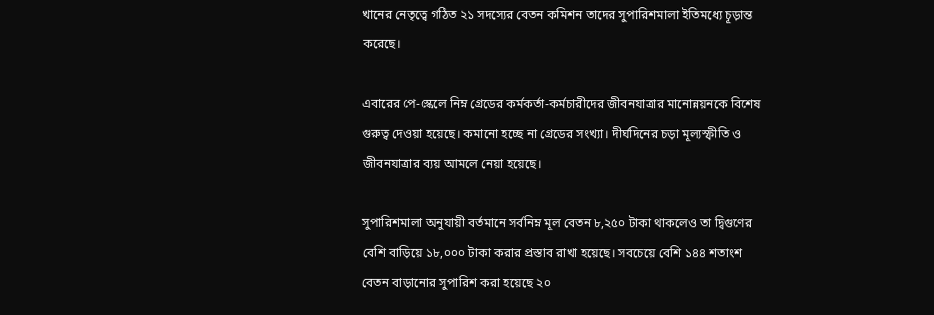খানের নেতৃত্বে গঠিত ২১ সদস্যের বেতন কমিশন তাদের সুপারিশমালা ইতিমধ্যে চূড়ান্ত করেছে।

এবারের পে-স্কেলে নিম্ন গ্রেডের কর্মকর্তা-কর্মচারীদের জীবনযাত্রার মানোন্নয়নকে বিশেষ গুরুত্ব দেওয়া হয়েছে। কমানো হচ্ছে না গ্রেডের সংখ্যা। দীর্ঘদিনের চড়া মূল্যস্ফীতি ও জীবনযাত্রার ব্যয় আমলে নেয়া হয়েছে।

সুপারিশমালা অনুযায়ী বর্তমানে সর্বনিম্ন মূল বেতন ৮,২৫০ টাকা থাকলেও তা দ্বিগুণের বেশি বাড়িয়ে ১৮,০০০ টাকা করার প্রস্তাব রাখা হয়েছে। সবচেয়ে বেশি ১৪৪ শতাংশ বেতন বাড়ানোর সুপারিশ করা হয়েছে ২০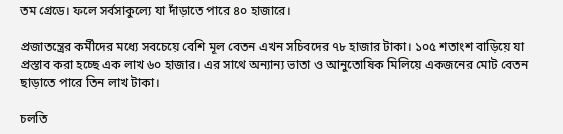তম গ্রেডে। ফলে সর্বসাকুল্যে যা দাঁড়াতে পারে ৪০ হাজারে।

প্রজাতন্ত্রের কর্মীদের মধ্যে সবচেয়ে বেশি মূল বেতন এখন সচিবদের ৭৮ হাজার টাকা। ১০৫ শতাংশ বাড়িয়ে যা প্রস্তাব করা হচ্ছে এক লাখ ৬০ হাজার। এর সাথে অন্যান্য ভাতা ও আনুতোষিক মিলিয়ে একজনের মোট বেতন ছাড়াতে পারে তিন লাখ টাকা।

চলতি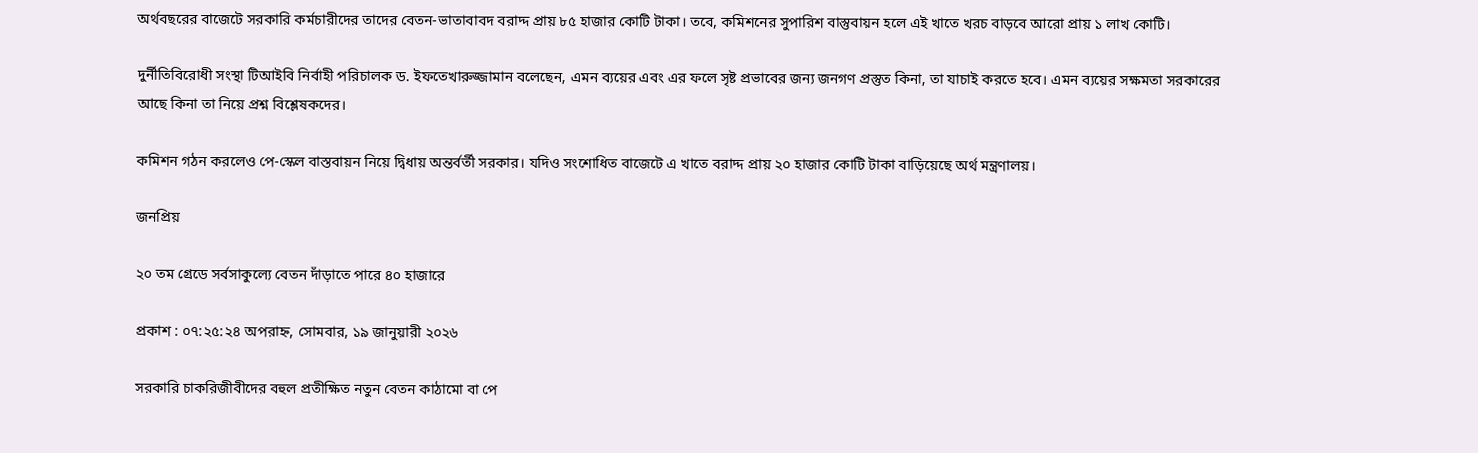অর্থবছরের বাজেটে সরকারি কর্মচারীদের তাদের বেতন-ভাতাবাবদ বরাদ্দ প্রায় ৮৫ হাজার কোটি টাকা। তবে, কমিশনের সুপারিশ বাস্তুবায়ন হলে এই খাতে খরচ বাড়বে আরো প্রায় ১ লাখ কোটি।

দুর্নীতিবিরোধী সংস্থা টিআইবি নির্বাহী পরিচালক ড. ইফতেখারুজ্জামান বলেছেন, এমন ব্যয়ের এবং এর ফলে সৃষ্ট প্রভাবের জন্য জনগণ প্রস্তুত কিনা, তা যাচাই করতে হবে। এমন ব্যয়ের সক্ষমতা সরকারের আছে কিনা তা নিয়ে প্রশ্ন বিশ্লেষকদের।

কমিশন গঠন করলেও পে-স্কেল বাস্তবায়ন নিয়ে দ্বিধায় অন্তর্বর্তী সরকার। যদিও সংশোধিত বাজেটে এ খাতে বরাদ্দ প্রায় ২০ হাজার কোটি টাকা বাড়িয়েছে অর্থ মন্ত্রণালয়।

জনপ্রিয়

২০ তম গ্রেডে সর্বসাকুল্যে বেতন দাঁড়াতে পারে ৪০ হাজারে

প্রকাশ : ০৭:২৫:২৪ অপরাহ্ন, সোমবার, ১৯ জানুয়ারী ২০২৬

সরকারি চাকরিজীবীদের বহুল প্রতীক্ষিত নতুন বেতন কাঠামো বা পে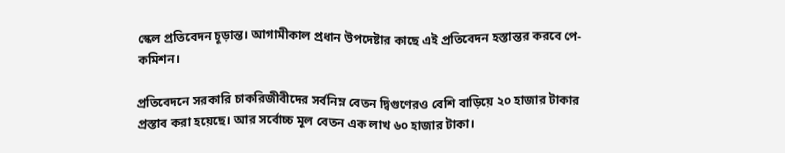স্কেল প্রতিবেদন চূড়ান্ত। আগামীকাল প্রধান উপদেষ্টার কাছে এই প্রতিবেদন হস্তান্তর করবে পে-কমিশন।

প্রতিবেদনে সরকারি চাকরিজীবীদের সর্বনিম্ন বেতন দ্বিগুণেরও বেশি বাড়িয়ে ২০ হাজার টাকার প্রস্তাব করা হয়েছে। আর সর্বোচ্চ মূল বেতন এক লাখ ৬০ হাজার টাকা।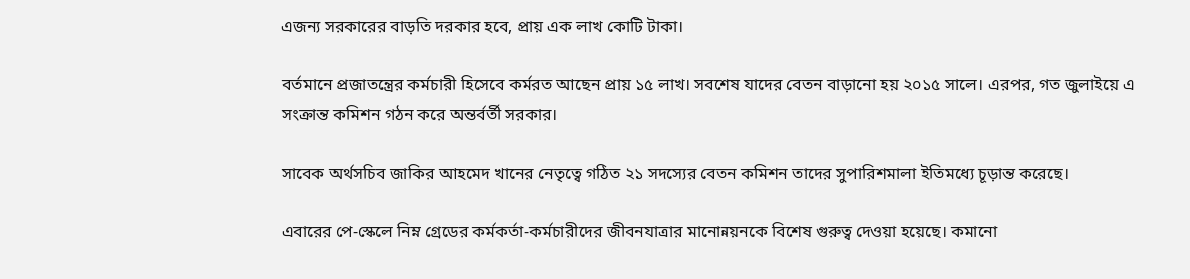এজন্য সরকারের বাড়তি দরকার হবে, প্রায় এক লাখ কোটি টাকা।

বর্তমানে প্রজাতন্ত্রের কর্মচারী হিসেবে কর্মরত আছেন প্রায় ১৫ লাখ। সবশেষ যাদের বেতন বাড়ানো হয় ২০১৫ সালে। এরপর, গত জুলাইয়ে এ সংক্রান্ত কমিশন গঠন করে অন্তর্বর্তী সরকার।

সাবেক অর্থসচিব জাকির আহমেদ খানের নেতৃত্বে গঠিত ২১ সদস্যের বেতন কমিশন তাদের সুপারিশমালা ইতিমধ্যে চূড়ান্ত করেছে।

এবারের পে-স্কেলে নিম্ন গ্রেডের কর্মকর্তা-কর্মচারীদের জীবনযাত্রার মানোন্নয়নকে বিশেষ গুরুত্ব দেওয়া হয়েছে। কমানো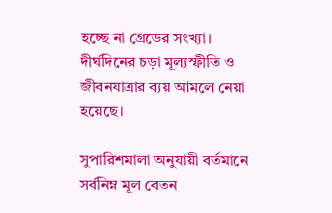হচ্ছে না গ্রেডের সংখ্যা। দীর্ঘদিনের চড়া মূল্যস্ফীতি ও জীবনযাত্রার ব্যয় আমলে নেয়া হয়েছে।

সুপারিশমালা অনুযায়ী বর্তমানে সর্বনিম্ন মূল বেতন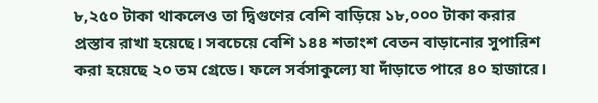৮,২৫০ টাকা থাকলেও তা দ্বিগুণের বেশি বাড়িয়ে ১৮,০০০ টাকা করার প্রস্তাব রাখা হয়েছে। সবচেয়ে বেশি ১৪৪ শতাংশ বেতন বাড়ানোর সুপারিশ করা হয়েছে ২০ তম গ্রেডে। ফলে সর্বসাকুল্যে যা দাঁড়াতে পারে ৪০ হাজারে।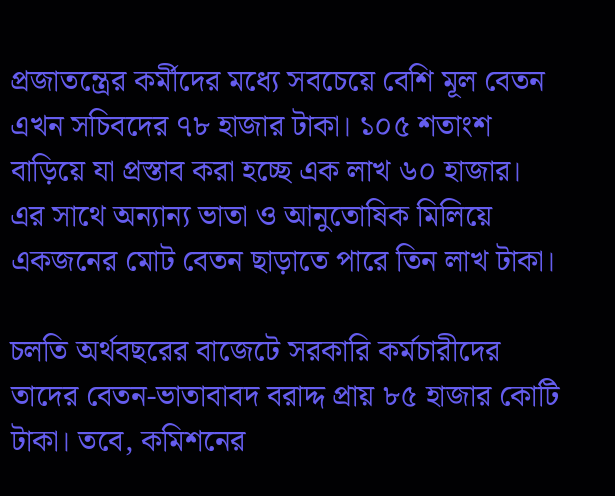প্রজাতন্ত্রের কর্মীদের মধ্যে সবচেয়ে বেশি মূল বেতন এখন সচিবদের ৭৮ হাজার টাকা। ১০৫ শতাংশ বাড়িয়ে যা প্রস্তাব করা হচ্ছে এক লাখ ৬০ হাজার। এর সাথে অন্যান্য ভাতা ও আনুতোষিক মিলিয়ে একজনের মোট বেতন ছাড়াতে পারে তিন লাখ টাকা।

চলতি অর্থবছরের বাজেটে সরকারি কর্মচারীদের তাদের বেতন-ভাতাবাবদ বরাদ্দ প্রায় ৮৫ হাজার কোটি টাকা। তবে, কমিশনের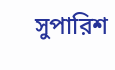সুপারিশ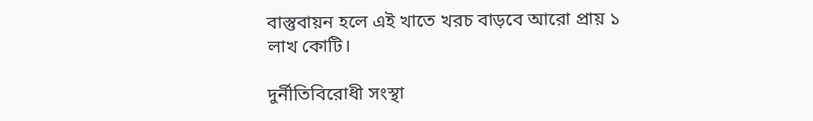বাস্তুবায়ন হলে এই খাতে খরচ বাড়বে আরো প্রায় ১ লাখ কোটি।

দুর্নীতিবিরোধী সংস্থা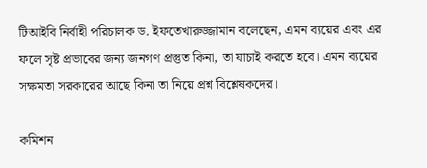টিআইবি নির্বাহী পরিচালক ড. ইফতেখারুজ্জামান বলেছেন, এমন ব্যয়ের এবং এর ফলে সৃষ্ট প্রভাবের জন্য জনগণ প্রস্তুত কিনা, তা যাচাই করতে হবে। এমন ব্যয়ের সক্ষমতা সরকারের আছে কিনা তা নিয়ে প্রশ্ন বিশ্লেষকদের।

কমিশন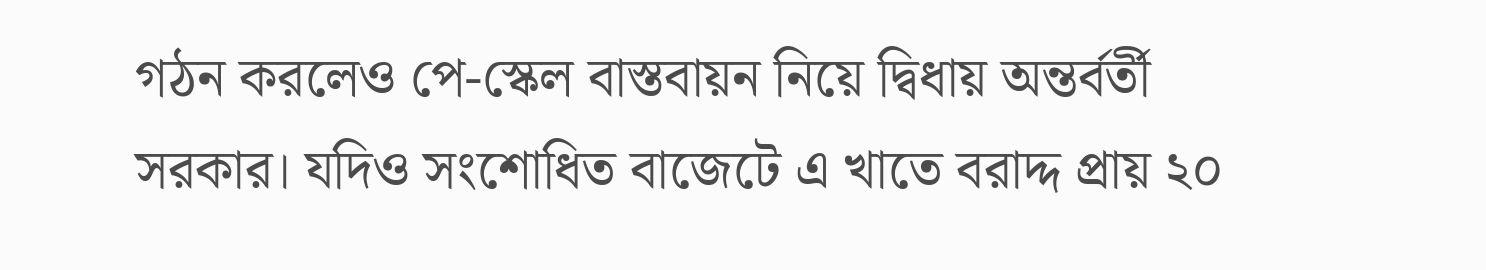গঠন করলেও পে-স্কেল বাস্তবায়ন নিয়ে দ্বিধায় অন্তর্বর্তী সরকার। যদিও সংশোধিত বাজেটে এ খাতে বরাদ্দ প্রায় ২০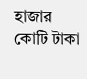হাজার কোটি টাকা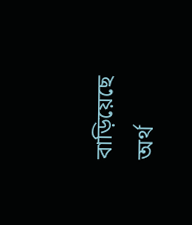বাড়িয়েছে অর্থ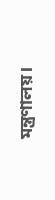মন্ত্রণালয়।